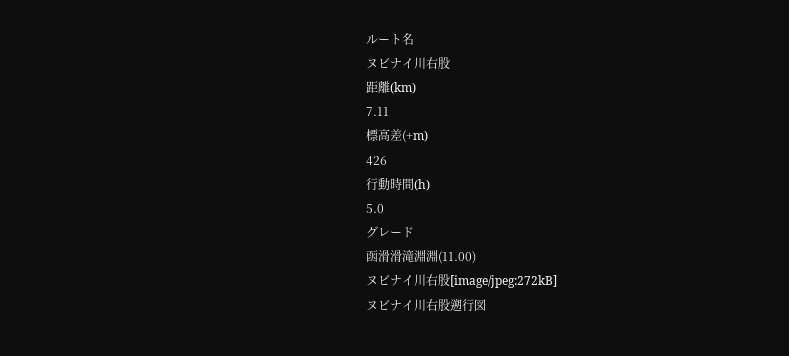ルート名
ヌビナイ川右股
距離(km)
7.11
標高差(+m)
426
行動時間(h)
5.0
グレード
函滑滑滝淵淵(11.00)
ヌビナイ川右股[image/jpeg:272kB]
ヌビナイ川右股遡行図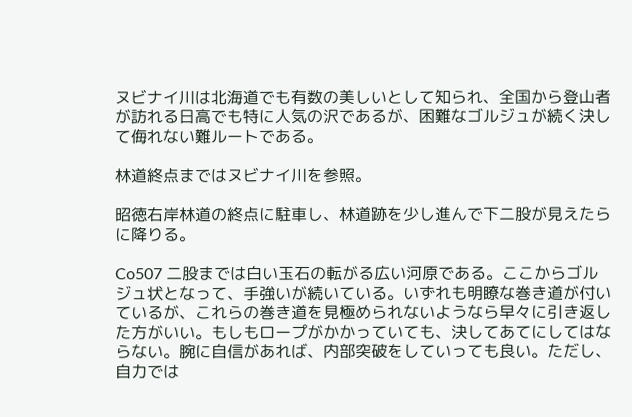ヌビナイ川は北海道でも有数の美しいとして知られ、全国から登山者が訪れる日高でも特に人気の沢であるが、困難なゴルジュが続く決して侮れない難ルートである。

林道終点まではヌビナイ川を参照。

昭徳右岸林道の終点に駐車し、林道跡を少し進んで下二股が見えたらに降りる。

Co507 二股までは白い玉石の転がる広い河原である。ここからゴルジュ状となって、手強いが続いている。いずれも明瞭な巻き道が付いているが、これらの巻き道を見極められないようなら早々に引き返した方がいい。もしもロープがかかっていても、決してあてにしてはならない。腕に自信があれば、内部突破をしていっても良い。ただし、自力では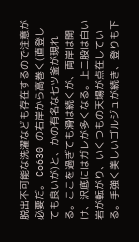脱出不可能な洗濯なども存在するので注意が必要だ。 Co630 の右岸から高巻く(直登しても良いが)と、かの有名な七ツ釜が現れる。ここを過ぎても滑は続くが、両岸は開け、沢底にはガレが多くなる。上二股は白い岩が転がり、いくつもの天場が点在している。手強く美しいゴルジュが続き、登りも下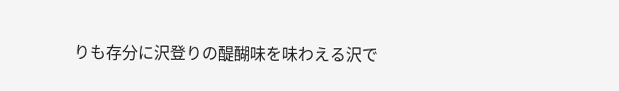りも存分に沢登りの醍醐味を味わえる沢で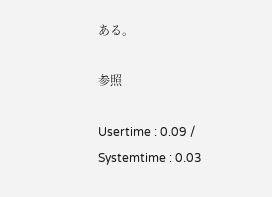ある。

参照

Usertime : 0.09 / Systemtime : 0.03